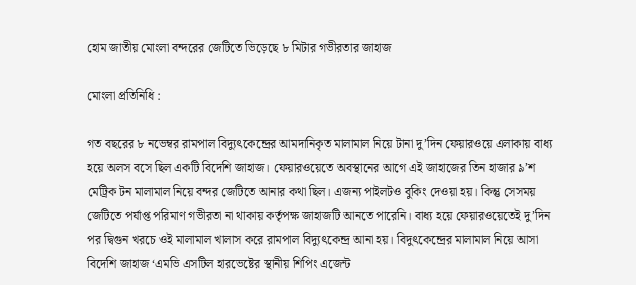হোম জাতীয় মোংলা বন্দরের জেটিতে ভিড়েছে ৮ মিটার গভীরতার জাহাজ

মোংলা প্রতিনিধি :

গত বছরের ৮ নভেম্বর রামপাল বিদ্যুৎকেন্দ্রের আমদানিকৃত মালামাল নিয়ে টানা দু’দিন ফেয়ারওয়ে এলাকায় বাধ্য হয়ে অলস বসে ছিল একটি বিদেশি জাহাজ। ফেয়ারওয়েতে অবস্থানের আগে এই জাহাজের তিন হাজার ৯’শ মেট্রিক টন মালামাল নিয়ে বন্দর জেটিতে আনার কথা ছিল। এজন্য পাইলটও বুকিং দেওয়া হয়। কিন্তু সেসময় জেটিতে পর্যাপ্ত পরিমাণ গভীরতা না থাকায় কর্তৃপক্ষ জাহাজটি আনতে পারেনি। বাধ্য হয়ে ফেয়ারওয়েতেই দু’দিন পর দ্বিগুন খরচে ওই মালামাল খালাস করে রামপাল বিদ্যুৎকেন্দ্র আনা হয়। বিদুৎকেন্দ্রের মালামাল নিয়ে আসা বিদেশি জাহাজ ‘এমভি এসটিল হারভেষ্টের স্থানীয় শিপিং এজেন্ট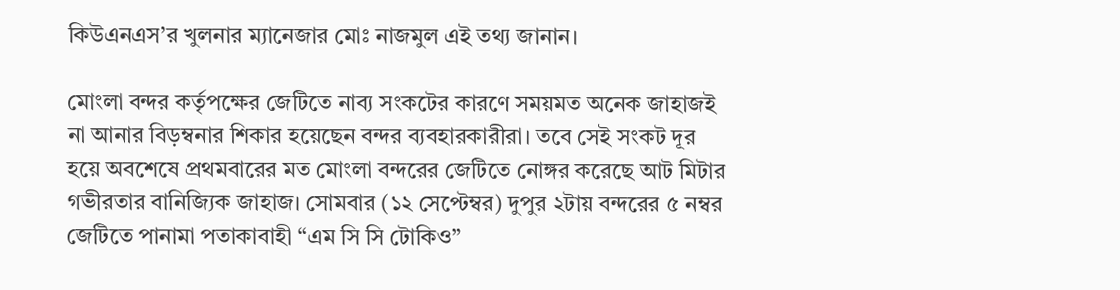কিউএনএস’র খুলনার ম্যানেজার মোঃ নাজমুল এই তথ্য জানান।

মোংলা বন্দর কর্তৃপক্ষের জেটিতে নাব্য সংকটের কারণে সময়মত অনেক জাহাজই না আনার বিড়ম্বনার শিকার হয়েছেন বন্দর ব্যবহারকারীরা। তবে সেই সংকট দূর হয়ে অবশেষে প্রথমবারের মত মোংলা বন্দরের জেটিতে নোঙ্গর করেছে আট মিটার গভীরতার বানিজ্যিক জাহাজ। সোমবার (১২ সেপ্টেম্বর) দুপুর ২টায় বন্দরের ৫ নম্বর জেটিতে পানামা পতাকাবাহী “এম সি সি টোকিও”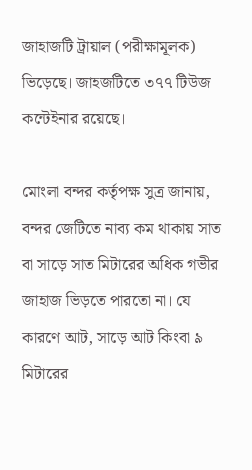জাহাজটি ট্রায়াল (পরীক্ষামূলক) ভিড়েছে। জাহজটিতে ৩৭৭ টিউজ কন্টেইনার রয়েছে।

মোংলা বন্দর কর্তৃপক্ষ সুত্র জানায়, বন্দর জেটিতে নাব্য কম থাকায় সাত বা সাড়ে সাত মিটারের অধিক গভীর জাহাজ ভিড়তে পারতো না। যে কারণে আট, সাড়ে আট কিংবা ৯ মিটারের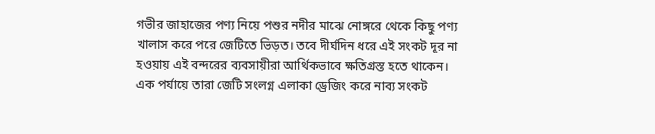গভীর জাহাজের পণ্য নিয়ে পশুর নদীর মাঝে নোঙ্গরে থেকে কিছু পণ্য খালাস করে পরে জেটিতে ভিড়ত। তবে দীর্ঘদিন ধরে এই সংকট দূর না হওয়ায় এই বন্দরের ব্যবসায়ীরা আর্থিকভাবে ক্ষতিগ্রস্ত হতে থাকেন। এক পর্যায়ে তারা জেটি সংলগ্ন এলাকা ড্রেজিং করে নাব্য সংকট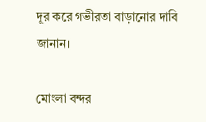দূর করে গভীরতা বাড়ানোর দাবি জানান।

মোংলা বন্দর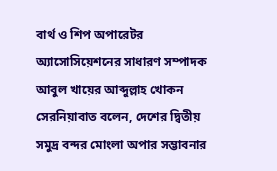বার্থ ও শিপ অপারেটর অ্যাসোসিয়েশনের সাধারণ সম্পাদক আবুল খায়ের আব্দুল্লাহ খোকন সেরনিয়াবাত বলেন, দেশের দ্বিতীয় সমুদ্র বন্দর মোংলা অপার সম্ভাবনার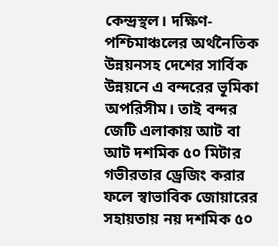কেন্দ্রস্থল। দক্ষিণ-পশ্চিমাঞ্চলের অর্থনৈতিক উন্নয়নসহ দেশের সার্বিক উন্নয়নে এ বন্দরের ভূমিকা অপরিসীম। তাই বন্দর জেটি এলাকায় আট বা আট দশমিক ৫০ মিটার গভীরতার ড্রেজিং করার ফলে স্বাভাবিক জোয়ারের সহায়তায় নয় দশমিক ৫০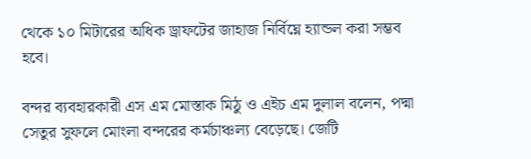থেকে ১০ মিটারের অধিক ড্রাফটের জাহাজ নির্বিঘ্নে হ্যান্ডল করা সম্ভব হবে।

বন্দর ব্যবহারকারী এস এম মোস্তাক মিঠু ও এইচ এম দুলাল বলেন, পদ্মা সেতুর সুফলে মোংলা বন্দরের কর্মচাঞ্চল্য বেড়েছে। জেটি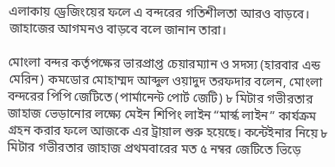এলাকায় ড্রেজিংয়ের ফলে এ বন্দরের গতিশীলতা আরও বাড়বে। জাহাজের আগমনও বাড়বে বলে জানান তারা।

মোংলা বন্দর কর্তৃপক্ষের ভারপ্রাপ্ত চেয়ারম্যান ও সদস্য (হারবার এন্ড মেরিন) কমডোর মোহাম্মদ আব্দুল ওয়াদুদ তরফদার বলেন, মোংলা বন্দরের পিপি জেটিতে (পার্মানেন্ট পোর্ট জেটি) ৮ মিটার গভীরতার জাহাজ ভেড়ানোর লক্ষ্যে মেইন শিপিং লাইন “মার্স্ক লাইন” কার্যক্রম গ্রহন করার ফলে আজকে এর ট্রায়াল শুরু হয়েছে। কন্টেইনার নিয়ে ৮ মিটার গভীরতার জাহাজ প্রথমবারের মত ৫ নম্বর জেটিতে ভিড়ে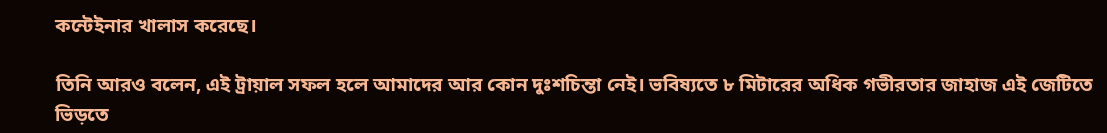কন্টেইনার খালাস করেছে।

তিনি আরও বলেন, এই ট্রায়াল সফল হলে আমাদের আর কোন দুঃশচিন্তা নেই। ভবিষ্যতে ৮ মিটারের অধিক গভীরতার জাহাজ এই জেটিতে ভিড়তে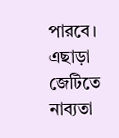পারবে। এছাড়া জেটিতে নাব্যতা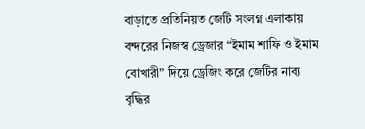বাড়াতে প্রতিনিয়ত জেটি সংলগ্ন এলাকায় বন্দরের নিজস্ব ড্রেজার “ইমাম শাফি ও ইমাম বোখারী” দিয়ে ড্রেজিং করে জেটির নাব্য বৃদ্ধির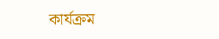কার্যক্রম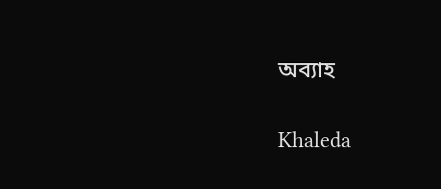অব্যাহ

Khaleda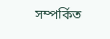সম্পর্কিত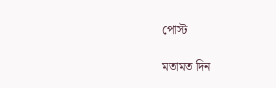পোস্ট

মতামত দিন